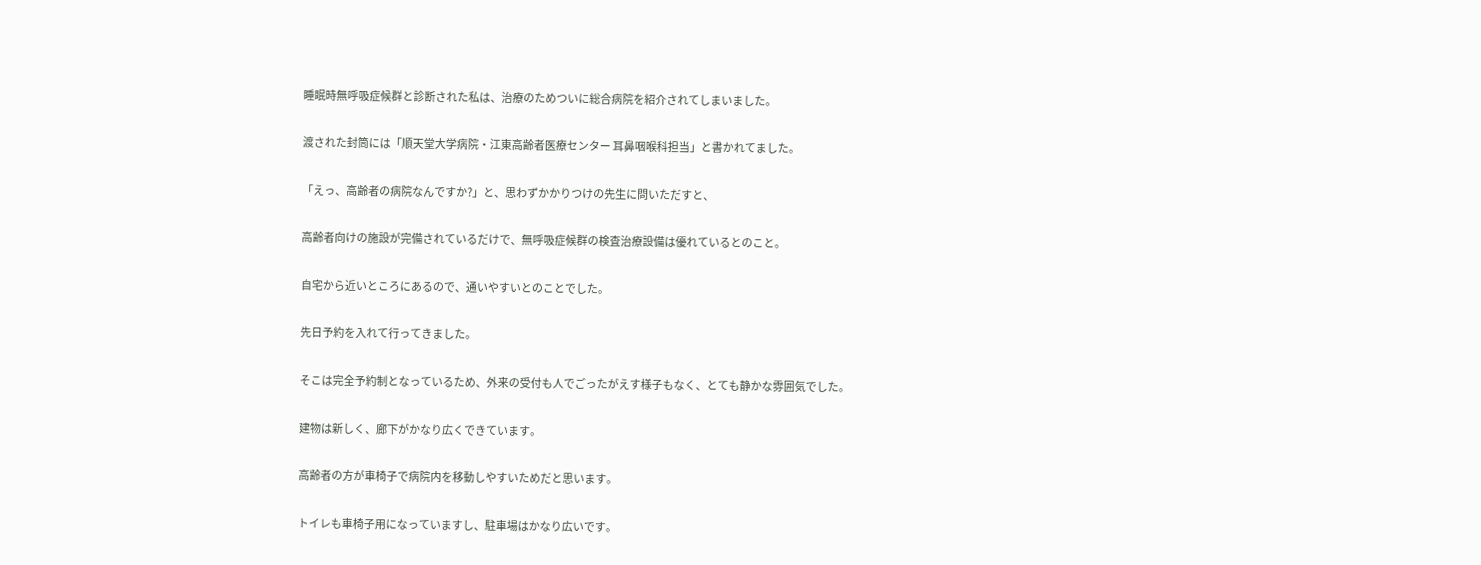睡眠時無呼吸症候群と診断された私は、治療のためついに総合病院を紹介されてしまいました。

渡された封筒には「順天堂大学病院・江東高齢者医療センター 耳鼻咽喉科担当」と書かれてました。

「えっ、高齢者の病院なんですか?」と、思わずかかりつけの先生に問いただすと、

高齢者向けの施設が完備されているだけで、無呼吸症候群の検査治療設備は優れているとのこと。

自宅から近いところにあるので、通いやすいとのことでした。

先日予約を入れて行ってきました。

そこは完全予約制となっているため、外来の受付も人でごったがえす様子もなく、とても静かな雰囲気でした。

建物は新しく、廊下がかなり広くできています。

高齢者の方が車椅子で病院内を移動しやすいためだと思います。

トイレも車椅子用になっていますし、駐車場はかなり広いです。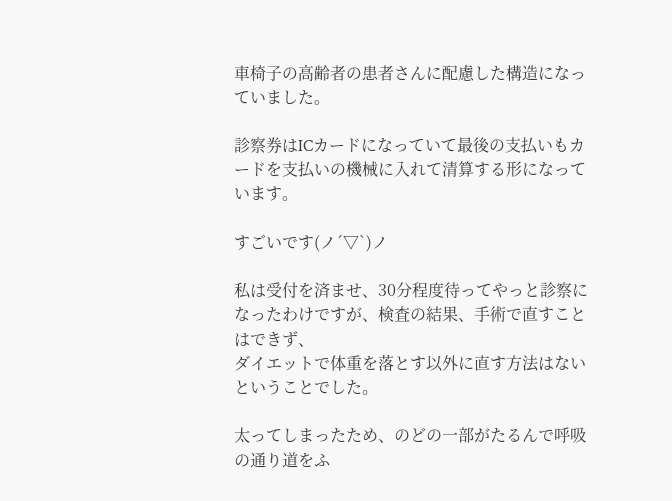車椅子の高齢者の患者さんに配慮した構造になっていました。

診察券はICカードになっていて最後の支払いもカードを支払いの機械に入れて清算する形になっています。

すごいです(ノ´▽`)ノ

私は受付を済ませ、30分程度待ってやっと診察になったわけですが、検査の結果、手術で直すことはできず、
ダイエットで体重を落とす以外に直す方法はないということでした。

太ってしまったため、のどの一部がたるんで呼吸の通り道をふ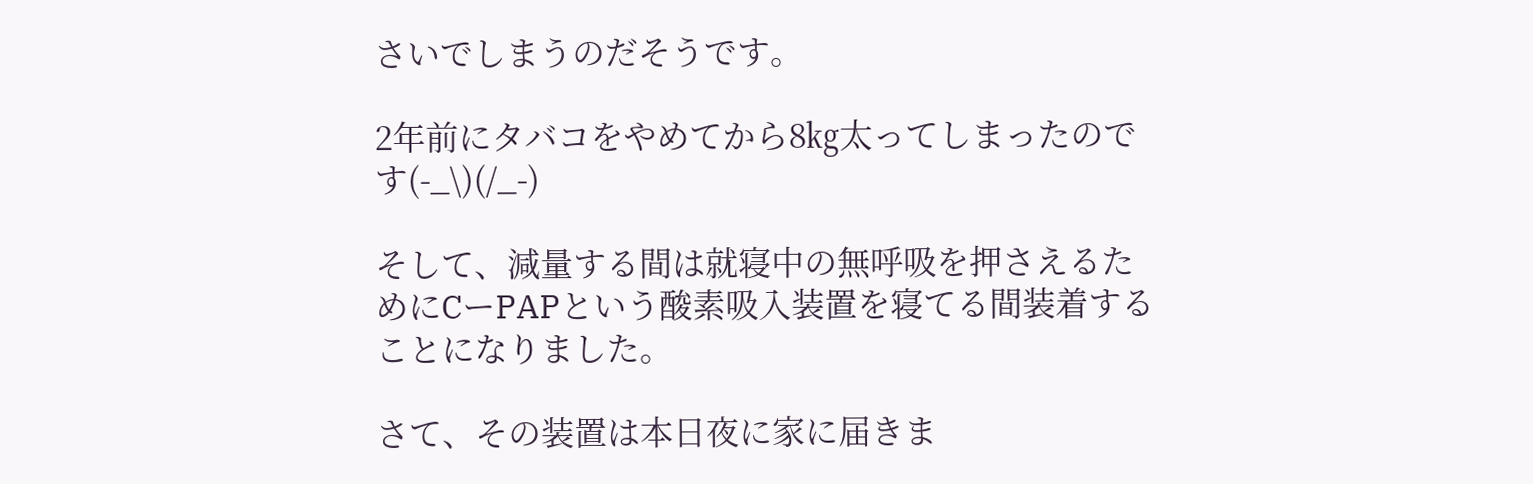さいでしまうのだそうです。

2年前にタバコをやめてから8㎏太ってしまったのです(-_\)(/_-)

そして、減量する間は就寝中の無呼吸を押さえるためにCーPAPという酸素吸入装置を寝てる間装着することになりました。

さて、その装置は本日夜に家に届きま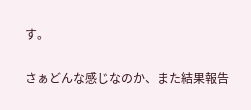す。

さぁどんな感じなのか、また結果報告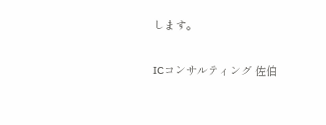します。

ICコンサルティング 佐伯